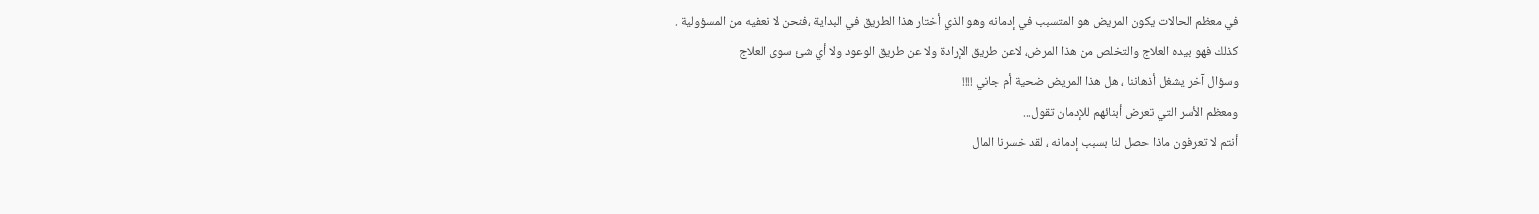في معظم الحالات يكون المريض هو المتسبب في إدمانه وهو الذي أختار هذا الطريق في البداية ،فنحن لا نعفيه من المسؤولية .
كذلك فهو بيده العلاج والتخلص من هذا المرض، لاعن طريق الإرادة ولا عن طريق الوعود ولا أي شئ سوى العلاج
وسؤال آخر يشغل أذهاننا ، هل هذا المريض ضحية أم جاني !!!!
ومعظم الأسر التي تعرض أبنائهم للإدمان تقول...
أنتم لا تعرفون ماذا حصل لنا بسبب إدمانه ، لقد خسرنا المال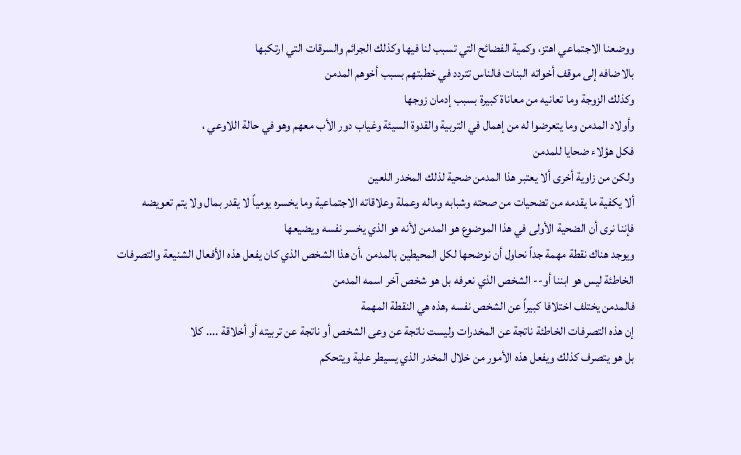ووضعنا الاجتماعي اهتز، وكمية الفضائح التي تسبب لنا فيها وكذلك الجرائم والسرقات التي ارتكبها
بالاضافه إلى موقف أخواته البنات فالناس تتردد في خطبتهم بسبب أخوهم المدمن
وكذلك الزوجة وما تعانيه من معاناة كبيرة بسبب إدمان زوجها
وأولاد المدمن وما يتعرضوا له من إهمال في التربية والقدوة السيئة وغياب دور الأب معهم وهو في حالة اللاوعي ،
فكل هؤلاء ضحايا للمدمن
ولكن من زاوية أخرى ألا يعتبر هذا المدمن ضحية لذلك المخدر اللعين
ألا يكفية ما يقدمه من تضحيات من صحته وشبابه وماله وعملة وعلاقاته الاجتماعية وما يخسره يومياً لا يقدر بمال ولا يتم تعويضه
فإننا نرى أن الضحية الأولى في هذا الموضوع هو المدمن لأنه هو الذي يخسر نفسه ويضيعها
ويوجد هناك نقطة مهمة جداً نحاول أن نوضحها لكل المحيطين بالمدمن ،أن هذا الشخص الذي كان يفعل هذه الأفعال الشنيعة والتصرفات الخاطئة ليس هو ابننا أو-- الشخص الذي نعرفه بل هو شخص آخر اسمه المدمن
فالمدمن يختلف اختلافا كبيراً عن الشخص نفسه ,هذه هي النقطة المهمة
إن هذه التصرفات الخاطئة ناتجة عن المخدرات وليست ناتجة عن وعى الشخص أو ناتجة عن تربيته أو أخلاقة .... كلا
بل هو يتصرف كذلك ويفعل هذه الأمور من خلال المخدر الذي يسيطر علية ويتحكم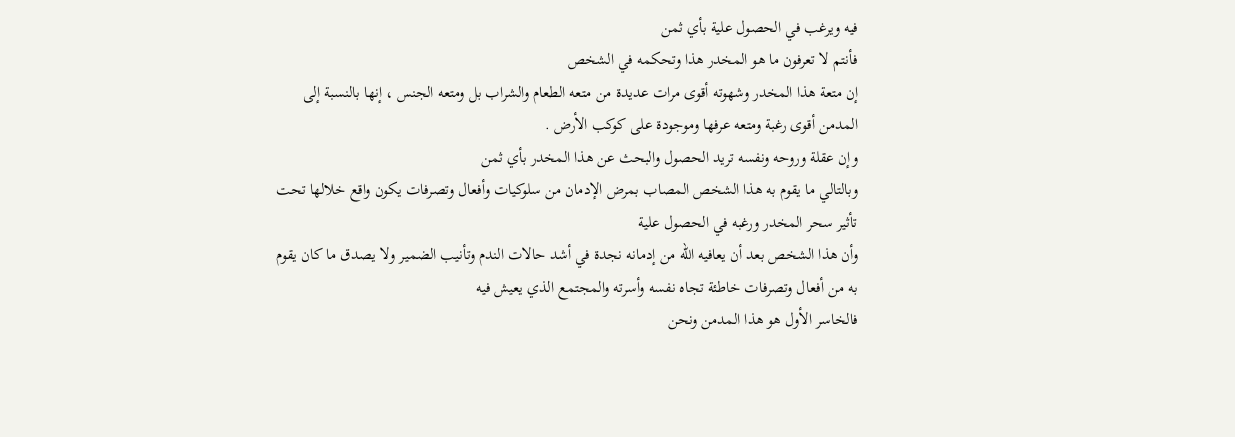فيه ويرغب في الحصول علية بأي ثمن
فأنتم لا تعرفون ما هو المخدر هذا وتحكمه في الشخص
إن متعة هذا المخدر وشهوته أقوى مرات عديدة من متعه الطعام والشراب بل ومتعه الجنس ، إنها بالنسبة إلى المدمن أقوى رغبة ومتعه عرفها وموجودة على كوكب الأرض .
وإن عقلة وروحه ونفسه تريد الحصول والبحث عن هذا المخدر بأي ثمن
وبالتالي ما يقوم به هذا الشخص المصاب بمرض الإدمان من سلوكيات وأفعال وتصرفات يكون واقع خلالها تحت تأثير سحر المخدر ورغبه في الحصول علية
وأن هذا الشخص بعد أن يعافيه الله من إدمانه نجدة في أشد حالات الندم وتأنيب الضمير ولا يصدق ما كان يقوم به من أفعال وتصرفات خاطئة تجاه نفسه وأسرته والمجتمع الذي يعيش فيه
فالخاسر الأول هو هذا المدمن ونحن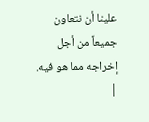علينا أن نتعاون جميعاً من أجل إخراجه مما هو فيه. |